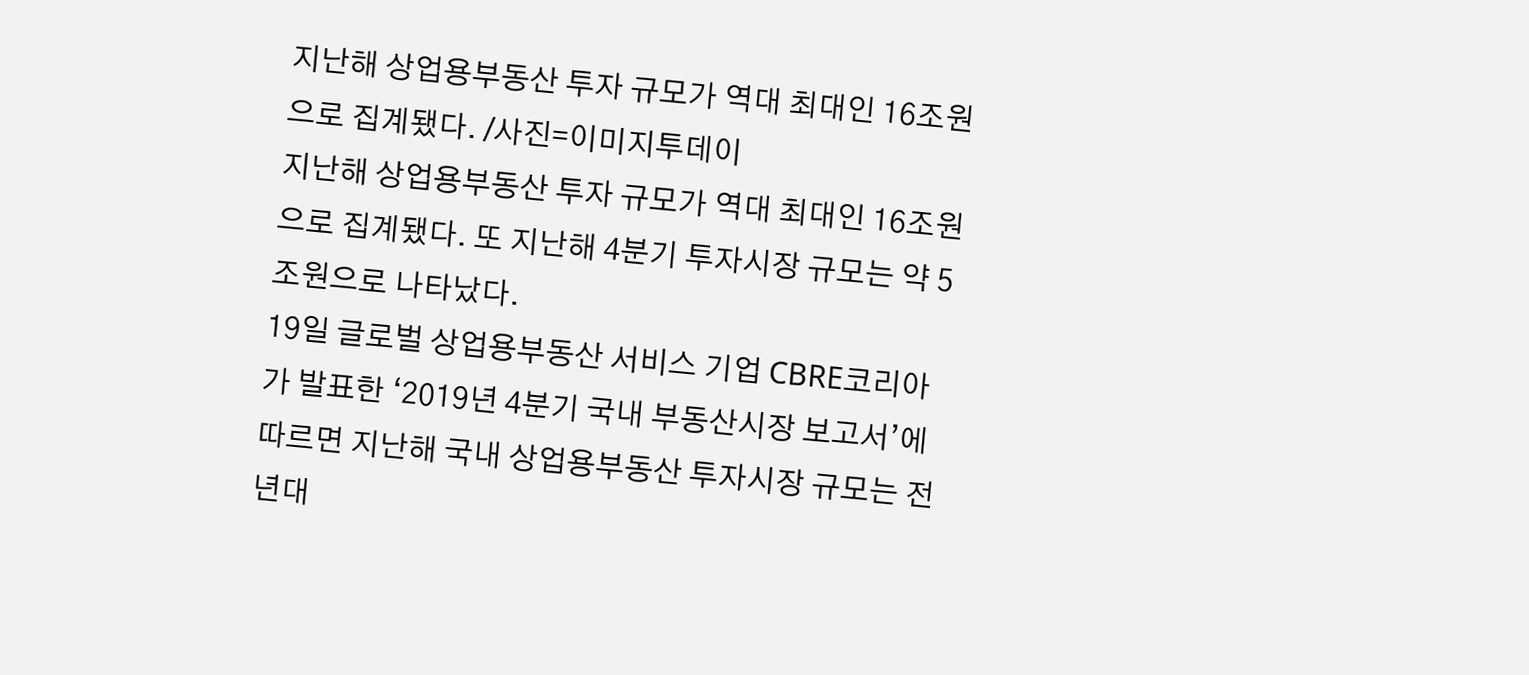지난해 상업용부동산 투자 규모가 역대 최대인 16조원으로 집계됐다. /사진=이미지투데이
지난해 상업용부동산 투자 규모가 역대 최대인 16조원으로 집계됐다. 또 지난해 4분기 투자시장 규모는 약 5조원으로 나타났다.
19일 글로벌 상업용부동산 서비스 기업 CBRE코리아가 발표한 ‘2019년 4분기 국내 부동산시장 보고서’에 따르면 지난해 국내 상업용부동산 투자시장 규모는 전년대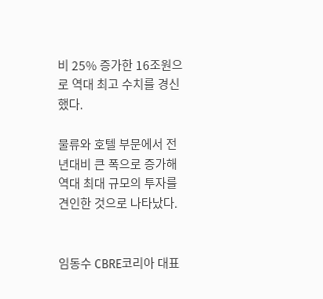비 25% 증가한 16조원으로 역대 최고 수치를 경신했다.

물류와 호텔 부문에서 전년대비 큰 폭으로 증가해 역대 최대 규모의 투자를 견인한 것으로 나타났다.


임동수 CBRE코리아 대표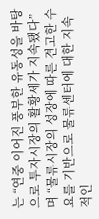는 “연중 이어진 풍부한 유동성을 바탕으로 투자시장의 활황세가 지속됐다”며 “물류시장의 성장에 따른 견고한 수요를 기반으로 물류센터에 대한 지속적인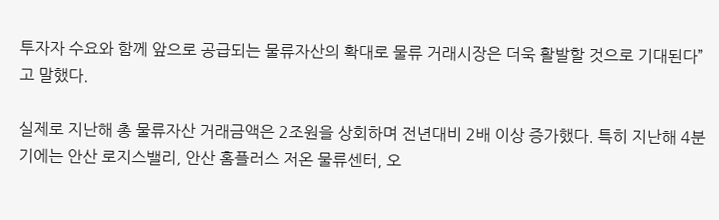투자자 수요와 함께 앞으로 공급되는 물류자산의 확대로 물류 거래시장은 더욱 활발할 것으로 기대된다”고 말했다.

실제로 지난해 총 물류자산 거래금액은 2조원을 상회하며 전년대비 2배 이상 증가했다. 특히 지난해 4분기에는 안산 로지스밸리, 안산 홈플러스 저온 물류센터, 오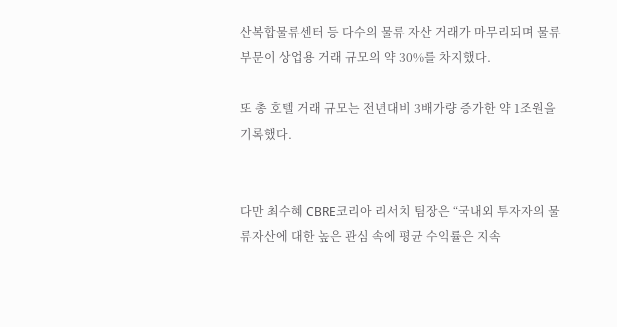산복합물류센터 등 다수의 물류 자산 거래가 마무리되며 물류 부문이 상업용 거래 규모의 약 30%를 차지했다.

또 총 호텔 거래 규모는 전년대비 3배가량 증가한 약 1조원을 기록했다.


다만 최수혜 CBRE코리아 리서치 팀장은 “국내외 투자자의 물류자산에 대한 높은 관심 속에 평균 수익률은 지속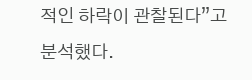적인 하락이 관찰된다”고 분석했다.